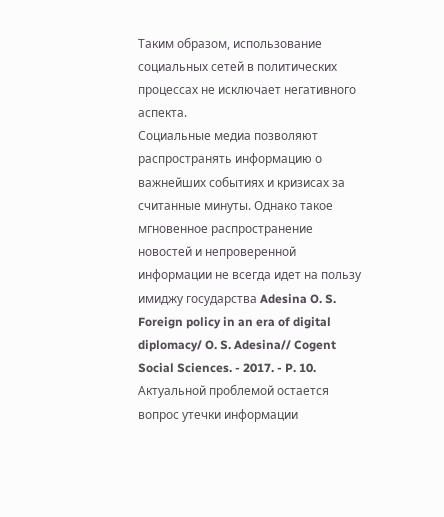Таким образом, использование социальных сетей в политических процессах не исключает негативного аспекта.
Социальные медиа позволяют распространять информацию о важнейших событиях и кризисах за считанные минуты. Однако такое мгновенное распространение новостей и непроверенной информации не всегда идет на пользу имиджу государства Adesina O. S. Foreign policy in an era of digital diplomacy/ O. S. Adesina// Cogent Social Sciences. - 2017. - P. 10. Актуальной проблемой остается вопрос утечки информации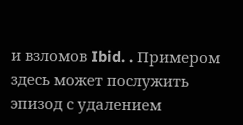и взломов Ibid. . Примером здесь может послужить эпизод с удалением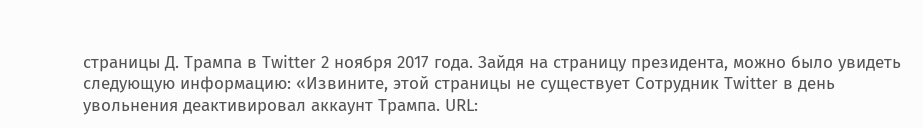страницы Д. Трампа в Twitter 2 ноября 2017 года. Зайдя на страницу президента, можно было увидеть следующую информацию: «Извините, этой страницы не существует Сотрудник Twitter в день увольнения деактивировал аккаунт Трампа. URL: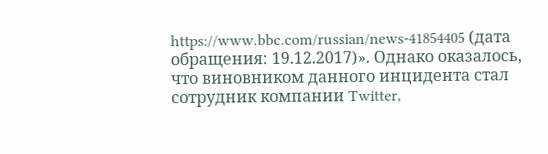https://www.bbc.com/russian/news-41854405 (дата обращения: 19.12.2017)». Однако оказалось, что виновником данного инцидента стал сотрудник компании Twitter,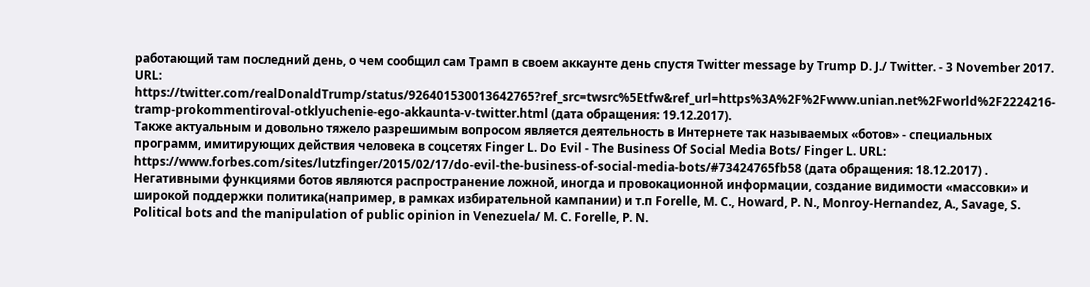работающий там последний день, о чем сообщил сам Трамп в своем аккаунте день спустя Twitter message by Trump D. J./ Twitter. - 3 November 2017. URL: https://twitter.com/realDonaldTrump/status/926401530013642765?ref_src=twsrc%5Etfw&ref_url=https%3A%2F%2Fwww.unian.net%2Fworld%2F2224216-tramp-prokommentiroval-otklyuchenie-ego-akkaunta-v-twitter.html (дата обращения: 19.12.2017).
Также актуальным и довольно тяжело разрешимым вопросом является деятельность в Интернете так называемых «ботов» - специальных программ, имитирующих действия человека в соцсетях Finger L. Do Evil - The Business Of Social Media Bots/ Finger L. URL: https://www.forbes.com/sites/lutzfinger/2015/02/17/do-evil-the-business-of-social-media-bots/#73424765fb58 (дата обращения: 18.12.2017) . Негативными функциями ботов являются распространение ложной, иногда и провокационной информации, создание видимости «массовки» и широкой поддержки политика(например, в рамках избирательной кампании) и т.п Forelle, M. C., Howard, P. N., Monroy-Hernandez, A., Savage, S. Political bots and the manipulation of public opinion in Venezuela/ M. C. Forelle, P. N.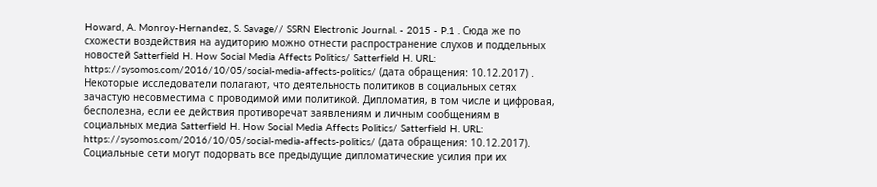Howard, A. Monroy-Hernandez, S. Savage// SSRN Electronic Journal. - 2015 - P.1 . Сюда же по схожести воздействия на аудиторию можно отнести распространение слухов и поддельных новостей Satterfield H. How Social Media Affects Politics/ Satterfield H. URL: https://sysomos.com/2016/10/05/social-media-affects-politics/ (дата обращения: 10.12.2017) .
Некоторые исследователи полагают, что деятельность политиков в социальных сетях зачастую несовместима с проводимой ими политикой. Дипломатия, в том числе и цифровая, бесполезна, если ее действия противоречат заявлениям и личным сообщениям в социальных медиа Satterfield H. How Social Media Affects Politics/ Satterfield H. URL: https://sysomos.com/2016/10/05/social-media-affects-politics/ (дата обращения: 10.12.2017). Социальные сети могут подорвать все предыдущие дипломатические усилия при их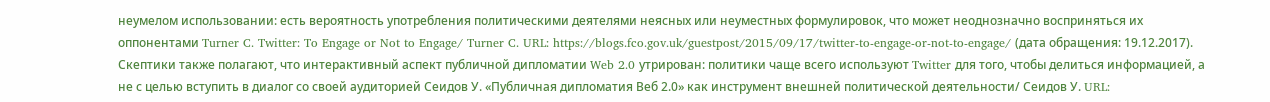неумелом использовании: есть вероятность употребления политическими деятелями неясных или неуместных формулировок, что может неоднозначно восприняться их оппонентами Turner C. Twitter: To Engage or Not to Engage/ Turner C. URL: https://blogs.fco.gov.uk/guestpost/2015/09/17/twitter-to-engage-or-not-to-engage/ (дата обращения: 19.12.2017).
Скептики также полагают, что интерактивный аспект публичной дипломатии Web 2.0 утрирован: политики чаще всего используют Twitter для того, чтобы делиться информацией, а не с целью вступить в диалог со своей аудиторией Сеидов У. «Публичная дипломатия Веб 2.0» как инструмент внешней политической деятельности/ Сеидов У. URL: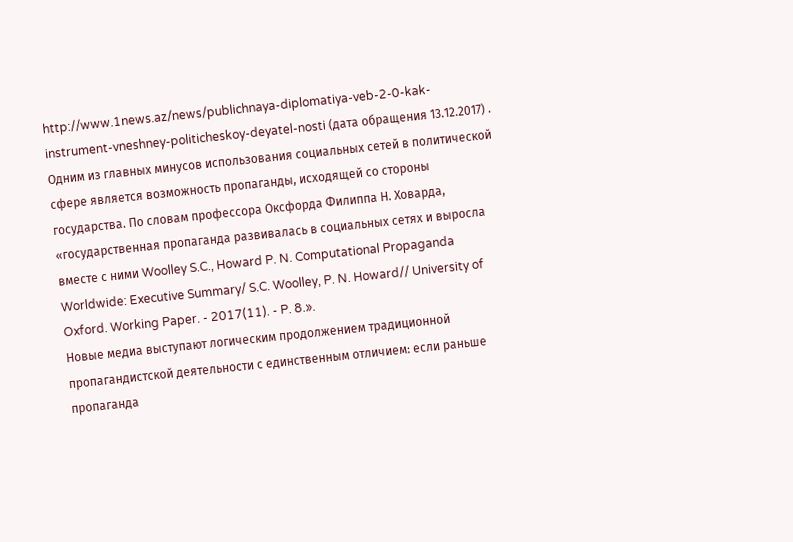http://www.1news.az/news/publichnaya-diplomatiya-veb-2-0-kak-instrument-vneshney-politicheskoy-deyatel-nosti (дата обращения 13.12.2017) .
Одним из главных минусов использования социальных сетей в политической сфере является возможность пропаганды, исходящей со стороны государства. По словам профессора Оксфорда Филиппа Н. Ховарда, «государственная пропаганда развивалась в социальных сетях и выросла вместе с ними Woolley S.C., Howard P. N. Computational Propaganda Worldwide: Executive Summary/ S.C. Woolley, P. N. Howard// University of Oxford. Working Paper. - 2017(11). - P. 8.».
Новые медиа выступают логическим продолжением традиционной пропагандистской деятельности с единственным отличием: если раньше пропаганда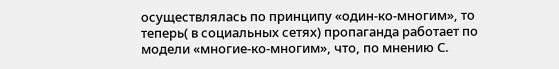осуществлялась по принципу «один-ко-многим», то теперь( в социальных сетях) пропаганда работает по модели «многие-ко-многим», что, по мнению С.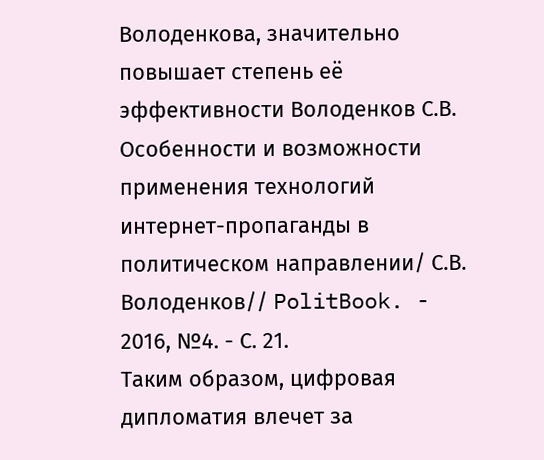Володенкова, значительно повышает степень её эффективности Володенков С.В. Особенности и возможности применения технологий интернет-пропаганды в политическом направлении/ С.В. Володенков// PolitBook. - 2016, №4. - С. 21.
Таким образом, цифровая дипломатия влечет за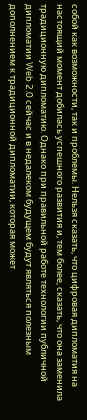собой как возможности, так и проблемы. Нельзя сказать, что цифровая дипломатия на настоящий момент добилась успешного развития и, тем более, сказать, что она заменила традиционную дипломатию. Однако при правильной работе технологии публичной дипломатии Web 2.0 сейчас и в недалеком будущем будут являться полезным дополнением к традиционной дипломатии, которая может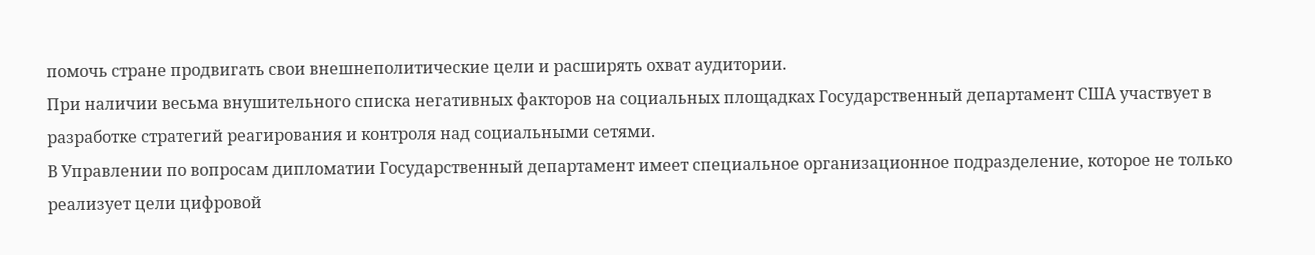помочь стране продвигать свои внешнеполитические цели и расширять охват аудитории.
При наличии весьма внушительного списка негативных факторов на социальных площадках Государственный департамент США участвует в разработке стратегий реагирования и контроля над социальными сетями.
В Управлении по вопросам дипломатии Государственный департамент имеет специальное организационное подразделение, которое не только реализует цели цифровой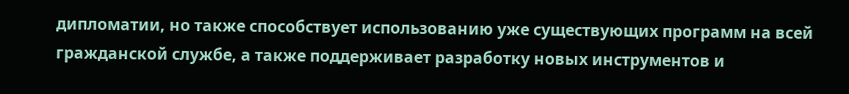дипломатии, но также способствует использованию уже существующих программ на всей гражданской службе, а также поддерживает разработку новых инструментов и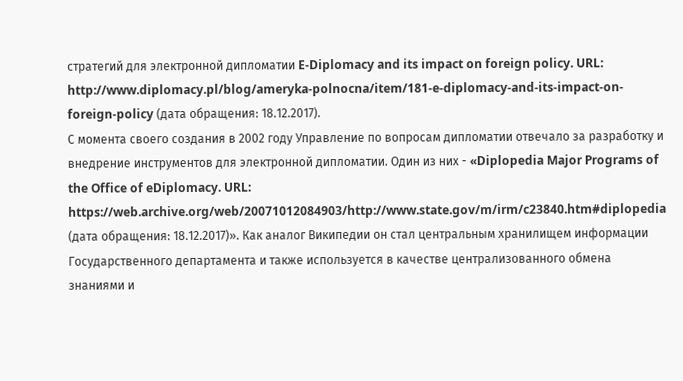стратегий для электронной дипломатии E-Diplomacy and its impact on foreign policy. URL: http://www.diplomacy.pl/blog/ameryka-polnocna/item/181-e-diplomacy-and-its-impact-on-foreign-policy (дата обращения: 18.12.2017).
С момента своего создания в 2002 году Управление по вопросам дипломатии отвечало за разработку и внедрение инструментов для электронной дипломатии. Один из них - «Diplopedia Major Programs of the Office of eDiplomacy. URL: https://web.archive.org/web/20071012084903/http://www.state.gov/m/irm/c23840.htm#diplopedia (дата обращения: 18.12.2017)». Как аналог Википедии он стал центральным хранилищем информации Государственного департамента и также используется в качестве централизованного обмена знаниями и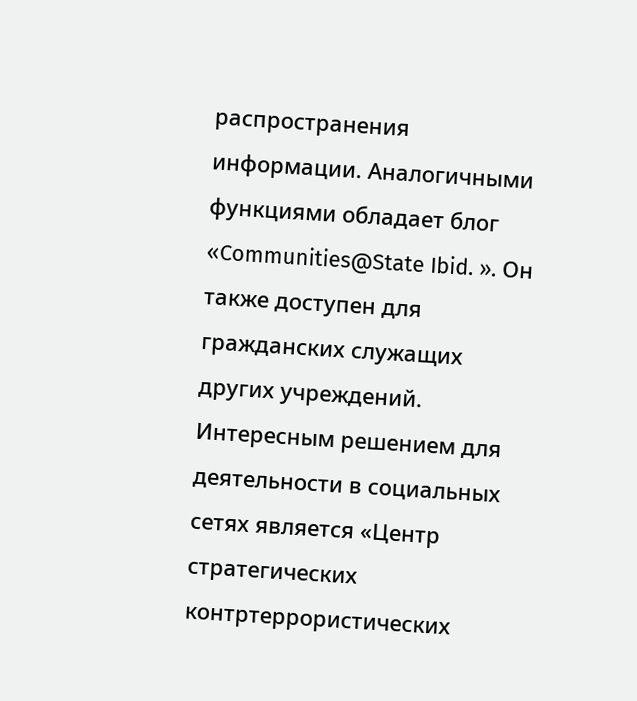распространения информации. Аналогичными функциями обладает блог «Communities@State Ibid. ». Он также доступен для гражданских служащих других учреждений.
Интересным решением для деятельности в социальных сетях является «Центр стратегических контртеррористических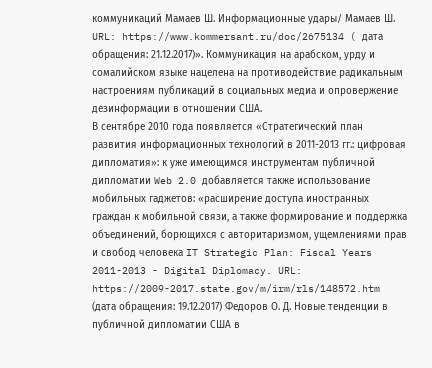коммуникаций Мамаев Ш. Информационные удары/ Мамаев Ш. URL: https://www.kommersant.ru/doc/2675134 ( дата обращения: 21.12.2017)». Коммуникация на арабском, урду и сомалийском языке нацелена на противодействие радикальным настроениям публикаций в социальных медиа и опровержение дезинформации в отношении США.
В сентябре 2010 года появляется «Стратегический план развития информационных технологий в 2011-2013 гг.: цифровая дипломатия»: к уже имеющимся инструментам публичной дипломатии Web 2.0 добавляется также использование мобильных гаджетов: «расширение доступа иностранных граждан к мобильной связи, а также формирование и поддержка объединений, борющихся с авторитаризмом, ущемлениями прав и свобод человека IT Strategic Plan: Fiscal Years 2011-2013 - Digital Diplomacy. URL: https://2009-2017.state.gov/m/irm/rls/148572.htm (дата обращения: 19.12.2017) Федоров О. Д. Новые тенденции в публичной дипломатии США в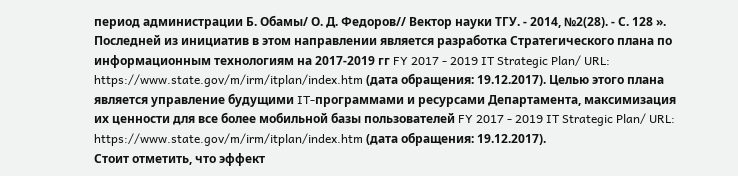период администрации Б. Обамы/ О. Д. Федоров// Вектор науки ТГУ. - 2014, №2(28). - С. 128 ».
Последней из инициатив в этом направлении является разработка Стратегического плана по информационным технологиям на 2017-2019 гг FY 2017 - 2019 IT Strategic Plan/ URL: https://www.state.gov/m/irm/itplan/index.htm (дата обращения: 19.12.2017). Целью этого плана является управление будущими IT-программами и ресурсами Департамента, максимизация их ценности для все более мобильной базы пользователей FY 2017 - 2019 IT Strategic Plan/ URL: https://www.state.gov/m/irm/itplan/index.htm (дата обращения: 19.12.2017).
Стоит отметить, что эффект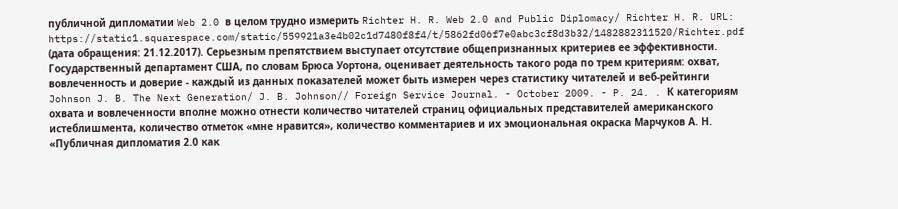публичной дипломатии Web 2.0 в целом трудно измерить Richter H. R. Web 2.0 and Public Diplomacy/ Richter H. R. URL: https://static1.squarespace.com/static/559921a3e4b02c1d7480f8f4/t/5862fd06f7e0abc3cf8d3b32/1482882311520/Richter.pdf (дата обращения: 21.12.2017). Серьезным препятствием выступает отсутствие общепризнанных критериев ее эффективности.
Государственный департамент США, по словам Брюса Уортона, оценивает деятельность такого рода по трем критериям: охват, вовлеченность и доверие - каждый из данных показателей может быть измерен через статистику читателей и веб-рейтинги Johnson J. B. The Next Generation/ J. B. Johnson// Foreign Service Journal. - October 2009. - P. 24. . К категориям охвата и вовлеченности вполне можно отнести количество читателей страниц официальных представителей американского истеблишмента, количество отметок «мне нравится», количество комментариев и их эмоциональная окраска Марчуков А. Н. «Публичная дипломатия 2.0 как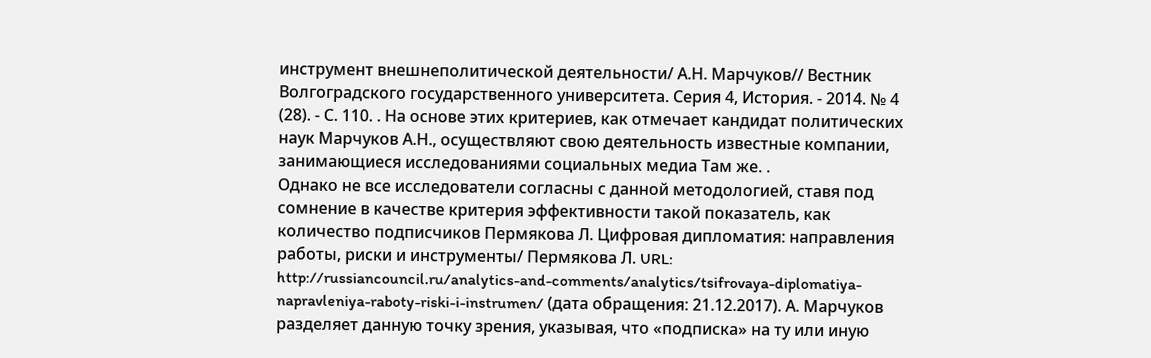инструмент внешнеполитической деятельности/ А.Н. Марчуков// Вестник Волгоградского государственного университета. Серия 4, История. - 2014. № 4 (28). - С. 110. . На основе этих критериев, как отмечает кандидат политических наук Марчуков А.Н., осуществляют свою деятельность известные компании, занимающиеся исследованиями социальных медиа Там же. .
Однако не все исследователи согласны с данной методологией, ставя под сомнение в качестве критерия эффективности такой показатель, как количество подписчиков Пермякова Л. Цифровая дипломатия: направления работы, риски и инструменты/ Пермякова Л. URL: http://russiancouncil.ru/analytics-and-comments/analytics/tsifrovaya-diplomatiya-napravleniya-raboty-riski-i-instrumen/ (дата обращения: 21.12.2017). А. Марчуков разделяет данную точку зрения, указывая, что «подписка» на ту или иную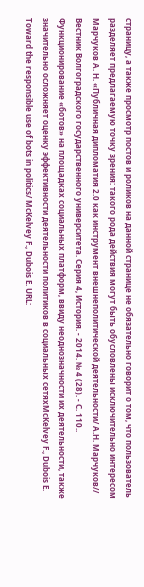страницу, а также просмотр постов и роликов на данной странице не обязательно говорит о том, что пользователь разделяет предлагаемую точку зрения: такого рода действия могут быть обусловлены исключительно интересом Марчуков А. Н. «Публичная дипломатия 2.0 как инструмент внешнеполитической деятельности/ А.Н. Марчуков// Вестник Волгоградского государственного университета. Серия 4, История. - 2014. № 4 (28). - С. 110.. Функционирование «ботов» на площадках социальных платформ, ввиду неоднозначности их деятельности, также значительно осложняет оценку эффективности деятельности политиков в социальных сетяхMcKelvey F., Dubois E. Toward the responsible use of bots in politics/ McKelvey F., Dubois E. URL: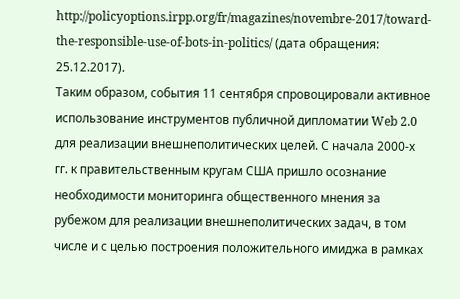http://policyoptions.irpp.org/fr/magazines/novembre-2017/toward-the-responsible-use-of-bots-in-politics/ (дата обращения: 25.12.2017).
Таким образом, события 11 сентября спровоцировали активное использование инструментов публичной дипломатии Web 2.0 для реализации внешнеполитических целей. С начала 2000-х гг. к правительственным кругам США пришло осознание необходимости мониторинга общественного мнения за рубежом для реализации внешнеполитических задач, в том числе и с целью построения положительного имиджа в рамках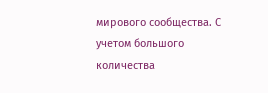мирового сообщества. С учетом большого количества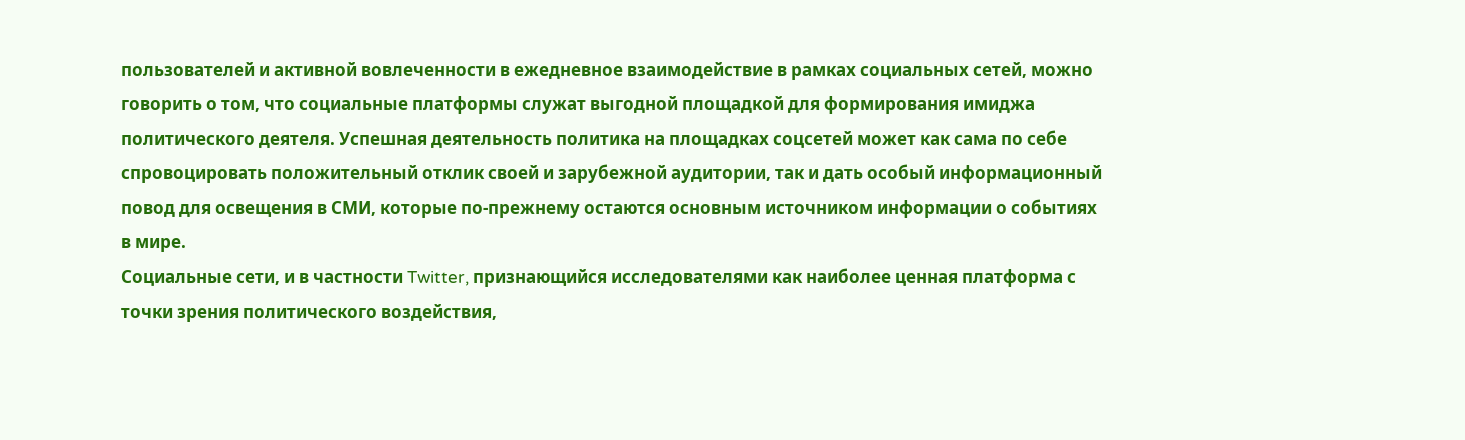пользователей и активной вовлеченности в ежедневное взаимодействие в рамках социальных сетей, можно говорить о том, что социальные платформы служат выгодной площадкой для формирования имиджа политического деятеля. Успешная деятельность политика на площадках соцсетей может как сама по себе спровоцировать положительный отклик своей и зарубежной аудитории, так и дать особый информационный повод для освещения в СМИ, которые по-прежнему остаются основным источником информации о событиях в мире.
Социальные сети, и в частности Twitter, признающийся исследователями как наиболее ценная платформа с точки зрения политического воздействия,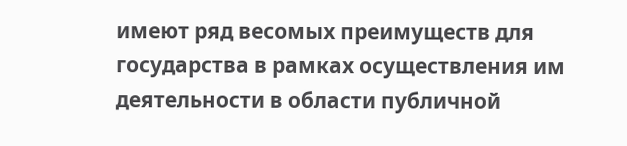имеют ряд весомых преимуществ для государства в рамках осуществления им деятельности в области публичной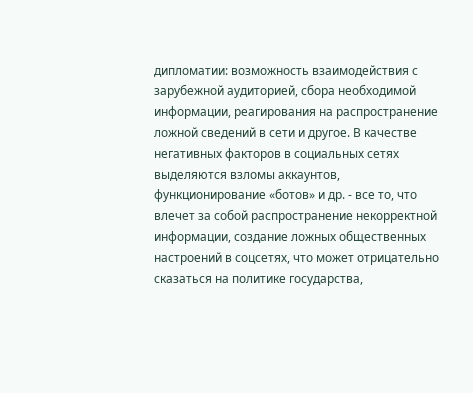дипломатии: возможность взаимодействия с зарубежной аудиторией, сбора необходимой информации, реагирования на распространение ложной сведений в сети и другое. В качестве негативных факторов в социальных сетях выделяются взломы аккаунтов, функционирование «ботов» и др. - все то, что влечет за собой распространение некорректной информации, создание ложных общественных настроений в соцсетях, что может отрицательно сказаться на политике государства,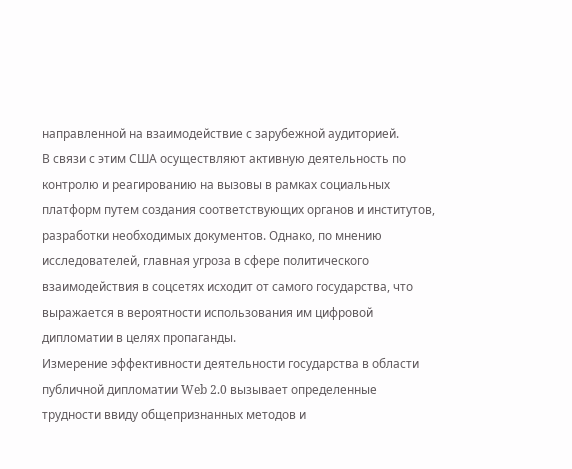направленной на взаимодействие с зарубежной аудиторией.
В связи с этим США осуществляют активную деятельность по контролю и реагированию на вызовы в рамках социальных платформ путем создания соответствующих органов и институтов, разработки необходимых документов. Однако, по мнению исследователей, главная угроза в сфере политического взаимодействия в соцсетях исходит от самого государства, что выражается в вероятности использования им цифровой дипломатии в целях пропаганды.
Измерение эффективности деятельности государства в области публичной дипломатии Web 2.0 вызывает определенные трудности ввиду общепризнанных методов и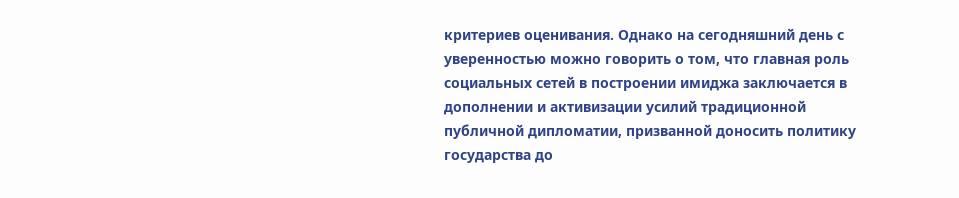критериев оценивания. Однако на сегодняшний день с уверенностью можно говорить о том, что главная роль социальных сетей в построении имиджа заключается в дополнении и активизации усилий традиционной публичной дипломатии, призванной доносить политику государства до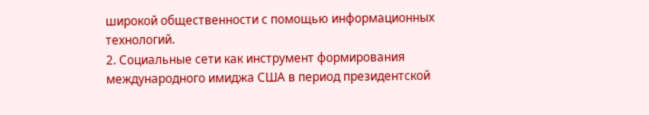широкой общественности с помощью информационных технологий.
2. Социальные сети как инструмент формирования международного имиджа США в период президентской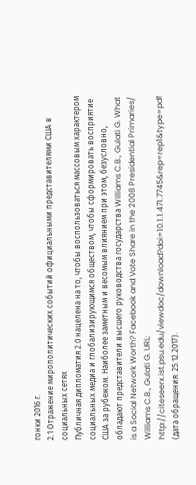гонки 2016 г.
2.1 Отражение мирополитических событий официальными представителями США в социальных сетях
Публичная дипломатия 2.0 нацелена на то, чтобы воспользоваться массовым характером социальных медиа и глобализирующимся обществом, чтобы сформировать восприятие США за рубежом. Наиболее заметным и весомым влиянием при этом, безусловно, обладают представители высшего руководства государства Williams C.B., Gulati G. What is a Social Network Worth? Facebook and Vote Share in the 2008 Presidential Primaries/ Williams C.B., Gulati G. URL: http://citeseerx.ist.psu.edu/viewdoc/download?doi=10.1.1.471.7745&rep=rep1&type=pdf (дата обращения: 25.12.2017).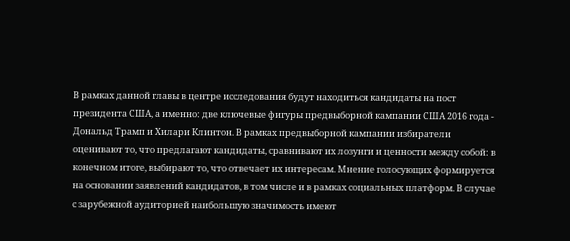В рамках данной главы в центре исследования будут находиться кандидаты на пост президента США, а именно: две ключевые фигуры предвыборной кампании США 2016 года - Дональд Трамп и Хилари Клинтон. В рамках предвыборной кампании избиратели оценивают то, что предлагают кандидаты, сравнивают их лозунги и ценности между собой: в конечном итоге, выбирают то, что отвечает их интересам. Мнение голосующих формируется на основании заявлений кандидатов, в том числе и в рамках социальных платформ. В случае с зарубежной аудиторией наибольшую значимость имеют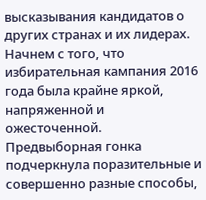высказывания кандидатов о других странах и их лидерах.
Начнем с того, что избирательная кампания 2016 года была крайне яркой, напряженной и ожесточенной. Предвыборная гонка подчеркнула поразительные и совершенно разные способы,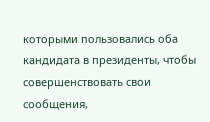которыми пользовались оба кандидата в президенты, чтобы совершенствовать свои сообщения,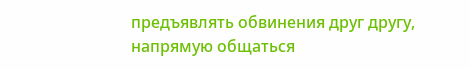предъявлять обвинения друг другу, напрямую общаться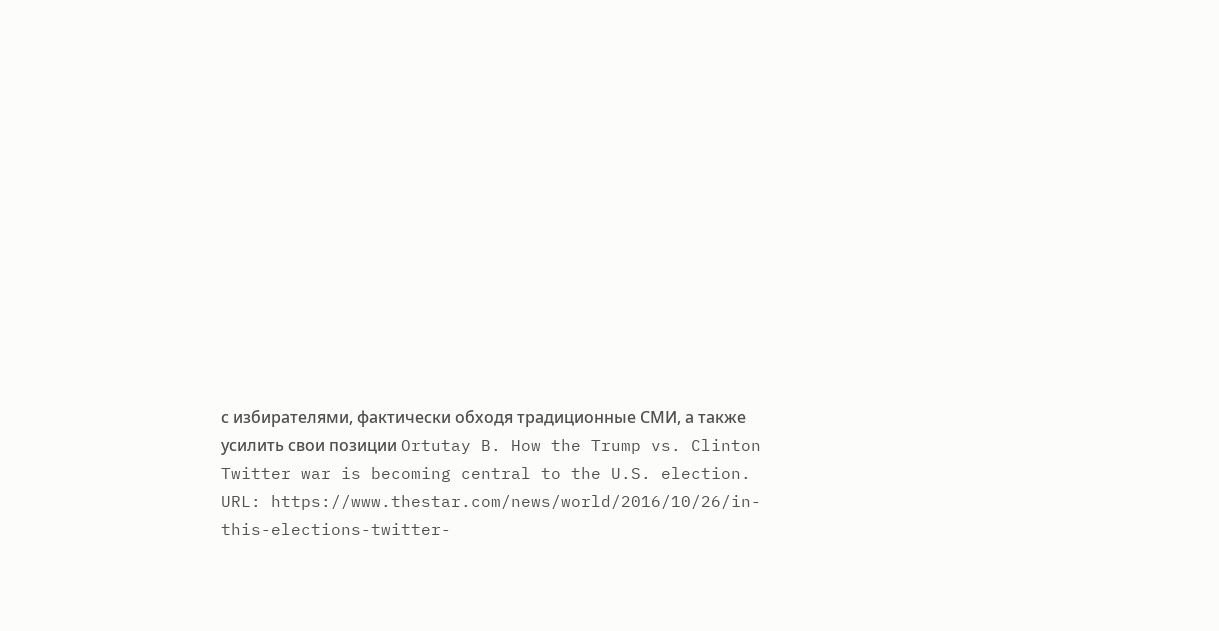с избирателями, фактически обходя традиционные СМИ, а также усилить свои позиции Ortutay B. How the Trump vs. Clinton Twitter war is becoming central to the U.S. election. URL: https://www.thestar.com/news/world/2016/10/26/in-this-elections-twitter-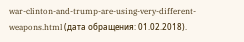war-clinton-and-trump-are-using-very-different-weapons.html (дата обращения: 01.02.2018).